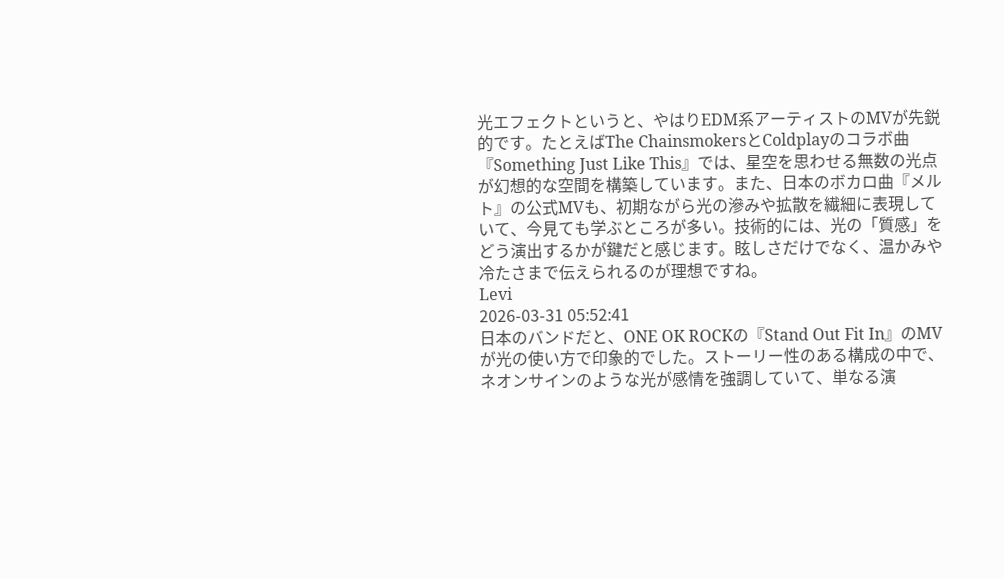光エフェクトというと、やはりEDM系アーティストのMVが先鋭的です。たとえばThe ChainsmokersとColdplayのコラボ曲『Something Just Like This』では、星空を思わせる無数の光点が幻想的な空間を構築しています。また、日本のボカロ曲『メルト』の公式MVも、初期ながら光の滲みや拡散を繊細に表現していて、今見ても学ぶところが多い。技術的には、光の「質感」をどう演出するかが鍵だと感じます。眩しさだけでなく、温かみや冷たさまで伝えられるのが理想ですね。
Levi
2026-03-31 05:52:41
日本のバンドだと、ONE OK ROCKの『Stand Out Fit In』のMVが光の使い方で印象的でした。ストーリー性のある構成の中で、ネオンサインのような光が感情を強調していて、単なる演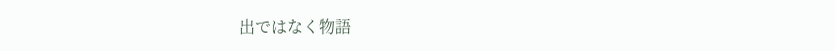出ではなく物語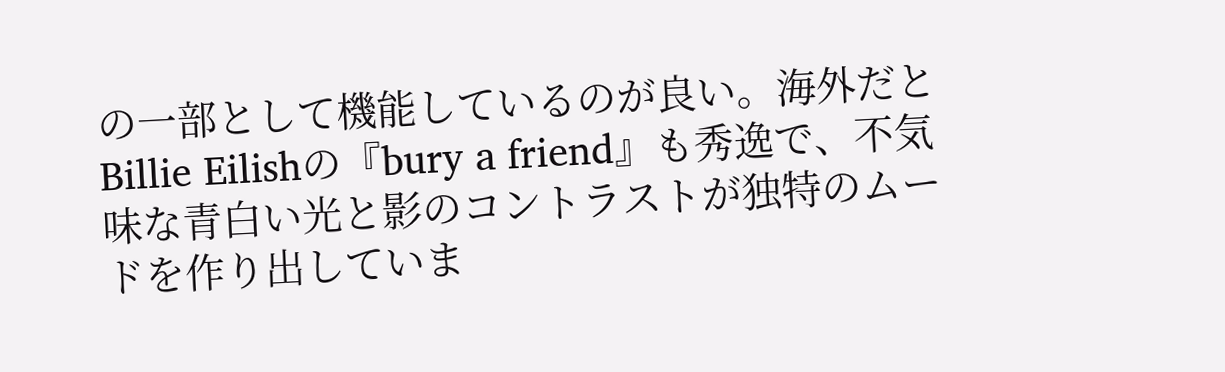の一部として機能しているのが良い。海外だとBillie Eilishの『bury a friend』も秀逸で、不気味な青白い光と影のコントラストが独特のムードを作り出していま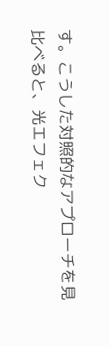す。こうした対照的なアプローチを見比べると、光エフェク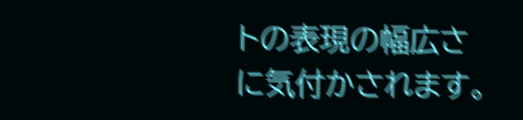トの表現の幅広さに気付かされます。